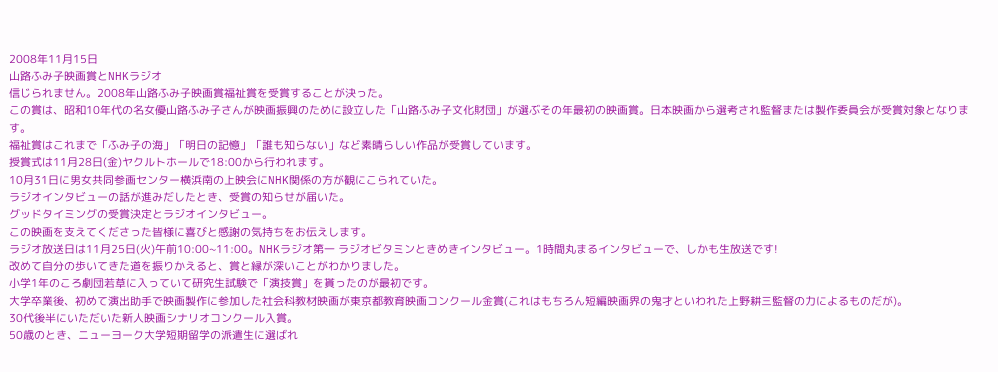2008年11月15日
山路ふみ子映画賞とNHKラジオ
信じられません。2008年山路ふみ子映画賞福祉賞を受賞することが決った。
この賞は、昭和10年代の名女優山路ふみ子さんが映画振興のために設立した「山路ふみ子文化財団」が選ぶその年最初の映画賞。日本映画から選考され監督または製作委員会が受賞対象となります。
福祉賞はこれまで「ふみ子の海」「明日の記憶」「誰も知らない」など素晴らしい作品が受賞しています。
授賞式は11月28日(金)ヤクルトホールで18:00から行われます。
10月31日に男女共同参画センター横浜南の上映会にNHK関係の方が観にこられていた。
ラジオインタビューの話が進みだしたとき、受賞の知らせが届いた。
グッドタイミングの受賞決定とラジオインタビュー。
この映画を支えてくださった皆様に喜びと感謝の気持ちをお伝えします。
ラジオ放送日は11月25日(火)午前10:00~11:00。NHKラジオ第一 ラジオビタミンときめきインタビュー。1時間丸まるインタビューで、しかも生放送です!
改めて自分の歩いてきた道を振りかえると、賞と縁が深いことがわかりました。
小学1年のころ劇団若草に入っていて研究生試験で「演技賞」を貰ったのが最初です。
大学卒業後、初めて演出助手で映画製作に参加した社会科教材映画が東京都教育映画コンクール金賞(これはもちろん短編映画界の鬼才といわれた上野耕三監督の力によるものだが)。
30代後半にいただいた新人映画シナリオコンクール入賞。
50歳のとき、ニューヨーク大学短期留学の派遣生に選ばれ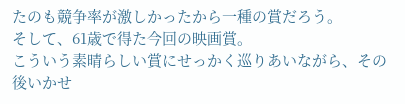たのも競争率が激しかったから一種の賞だろう。
そして、61歳で得た今回の映画賞。
こういう素晴らしい賞にせっかく巡りあいながら、その後いかせ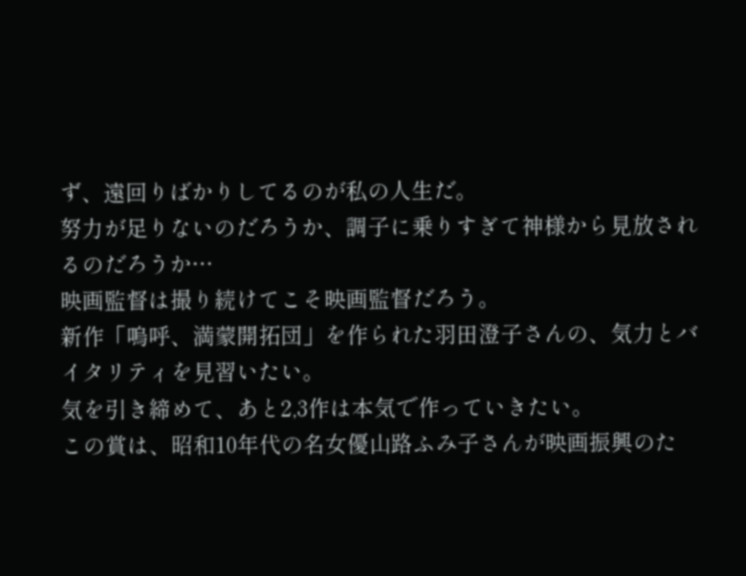ず、遠回りばかりしてるのが私の人生だ。
努力が足りないのだろうか、調子に乗りすぎて神様から見放されるのだろうか…
映画監督は撮り続けてこそ映画監督だろう。
新作「嗚呼、満蒙開拓団」を作られた羽田澄子さんの、気力とバイタリティを見習いたい。
気を引き締めて、あと2,3作は本気で作っていきたい。
この賞は、昭和10年代の名女優山路ふみ子さんが映画振興のた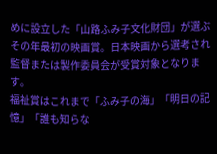めに設立した「山路ふみ子文化財団」が選ぶその年最初の映画賞。日本映画から選考され監督または製作委員会が受賞対象となります。
福祉賞はこれまで「ふみ子の海」「明日の記憶」「誰も知らな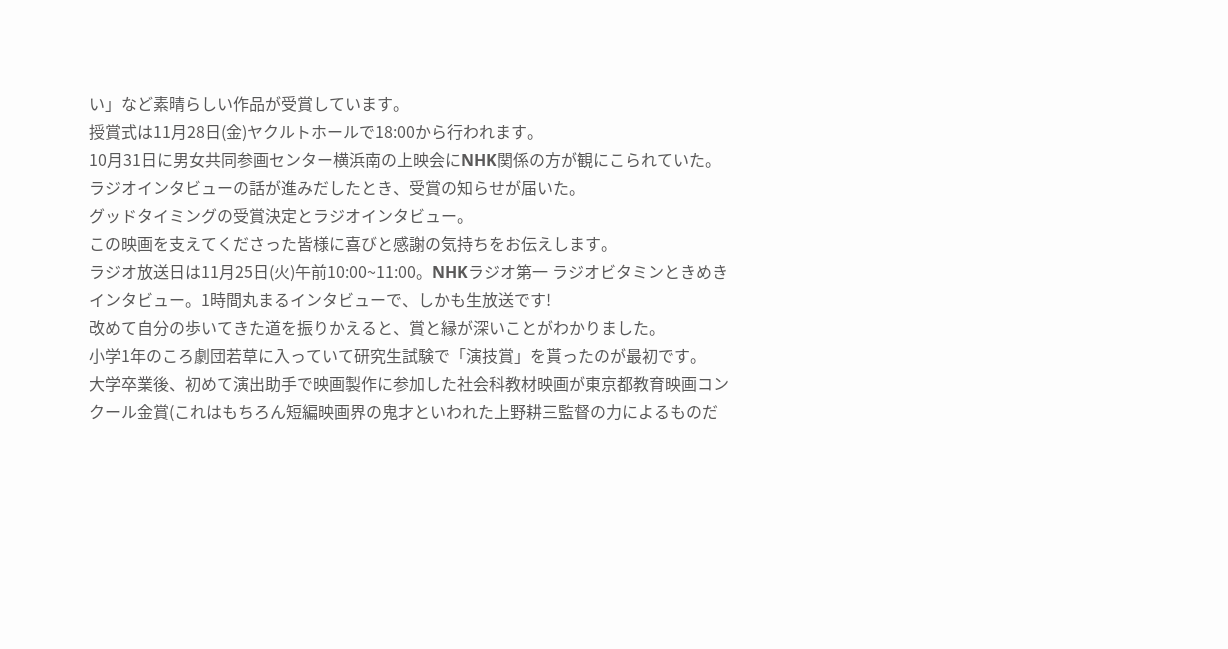い」など素晴らしい作品が受賞しています。
授賞式は11月28日(金)ヤクルトホールで18:00から行われます。
10月31日に男女共同参画センター横浜南の上映会にNHK関係の方が観にこられていた。
ラジオインタビューの話が進みだしたとき、受賞の知らせが届いた。
グッドタイミングの受賞決定とラジオインタビュー。
この映画を支えてくださった皆様に喜びと感謝の気持ちをお伝えします。
ラジオ放送日は11月25日(火)午前10:00~11:00。NHKラジオ第一 ラジオビタミンときめきインタビュー。1時間丸まるインタビューで、しかも生放送です!
改めて自分の歩いてきた道を振りかえると、賞と縁が深いことがわかりました。
小学1年のころ劇団若草に入っていて研究生試験で「演技賞」を貰ったのが最初です。
大学卒業後、初めて演出助手で映画製作に参加した社会科教材映画が東京都教育映画コンクール金賞(これはもちろん短編映画界の鬼才といわれた上野耕三監督の力によるものだ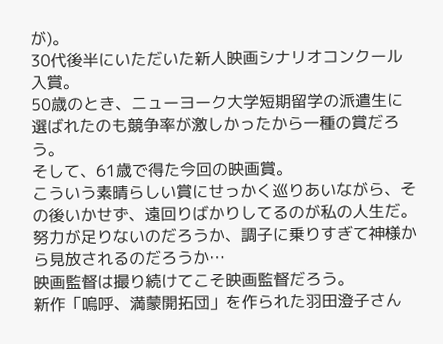が)。
30代後半にいただいた新人映画シナリオコンクール入賞。
50歳のとき、ニューヨーク大学短期留学の派遣生に選ばれたのも競争率が激しかったから一種の賞だろう。
そして、61歳で得た今回の映画賞。
こういう素晴らしい賞にせっかく巡りあいながら、その後いかせず、遠回りばかりしてるのが私の人生だ。
努力が足りないのだろうか、調子に乗りすぎて神様から見放されるのだろうか…
映画監督は撮り続けてこそ映画監督だろう。
新作「嗚呼、満蒙開拓団」を作られた羽田澄子さん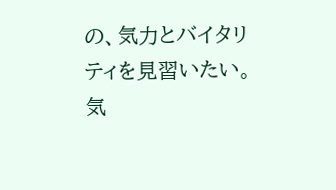の、気力とバイタリティを見習いたい。
気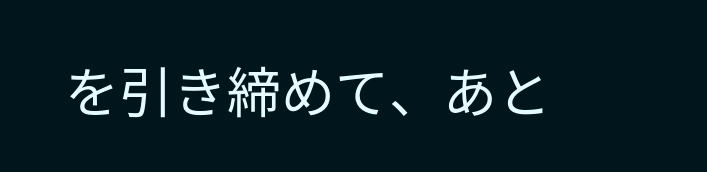を引き締めて、あと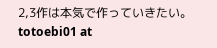2,3作は本気で作っていきたい。
totoebi01 at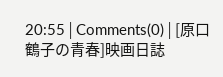20:55│Comments(0)│[原口鶴子の青春]映画日誌